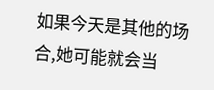如果今天是其他的场合,她可能就会当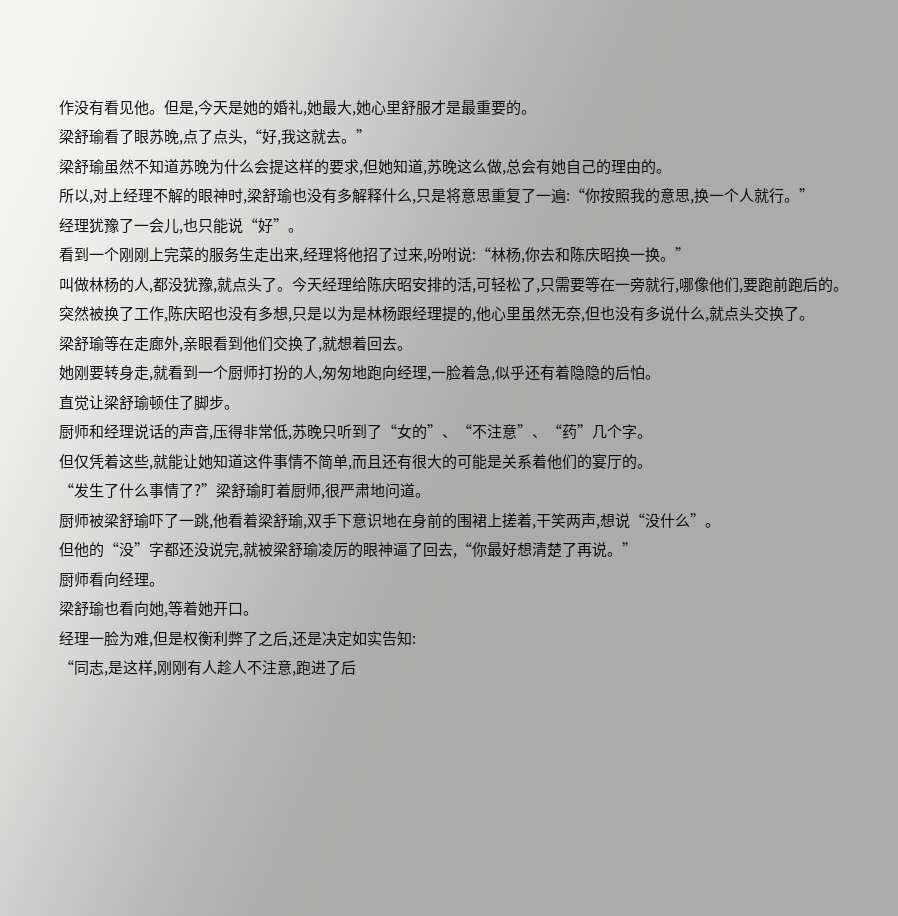作没有看见他。但是,今天是她的婚礼,她最大,她心里舒服才是最重要的。
梁舒瑜看了眼苏晚,点了点头,“好,我这就去。”
梁舒瑜虽然不知道苏晚为什么会提这样的要求,但她知道,苏晚这么做,总会有她自己的理由的。
所以,对上经理不解的眼神时,梁舒瑜也没有多解释什么,只是将意思重复了一遍:“你按照我的意思,换一个人就行。”
经理犹豫了一会儿,也只能说“好”。
看到一个刚刚上完菜的服务生走出来,经理将他招了过来,吩咐说:“林杨,你去和陈庆昭换一换。”
叫做林杨的人,都没犹豫,就点头了。今天经理给陈庆昭安排的活,可轻松了,只需要等在一旁就行,哪像他们,要跑前跑后的。
突然被换了工作,陈庆昭也没有多想,只是以为是林杨跟经理提的,他心里虽然无奈,但也没有多说什么,就点头交换了。
梁舒瑜等在走廊外,亲眼看到他们交换了,就想着回去。
她刚要转身走,就看到一个厨师打扮的人,匆匆地跑向经理,一脸着急,似乎还有着隐隐的后怕。
直觉让梁舒瑜顿住了脚步。
厨师和经理说话的声音,压得非常低,苏晚只听到了“女的”、“不注意”、“药”几个字。
但仅凭着这些,就能让她知道这件事情不简单,而且还有很大的可能是关系着他们的宴厅的。
“发生了什么事情了?”梁舒瑜盯着厨师,很严肃地问道。
厨师被梁舒瑜吓了一跳,他看着梁舒瑜,双手下意识地在身前的围裙上搓着,干笑两声,想说“没什么”。
但他的“没”字都还没说完,就被梁舒瑜凌厉的眼神逼了回去,“你最好想清楚了再说。”
厨师看向经理。
梁舒瑜也看向她,等着她开口。
经理一脸为难,但是权衡利弊了之后,还是决定如实告知:
“同志,是这样,刚刚有人趁人不注意,跑进了后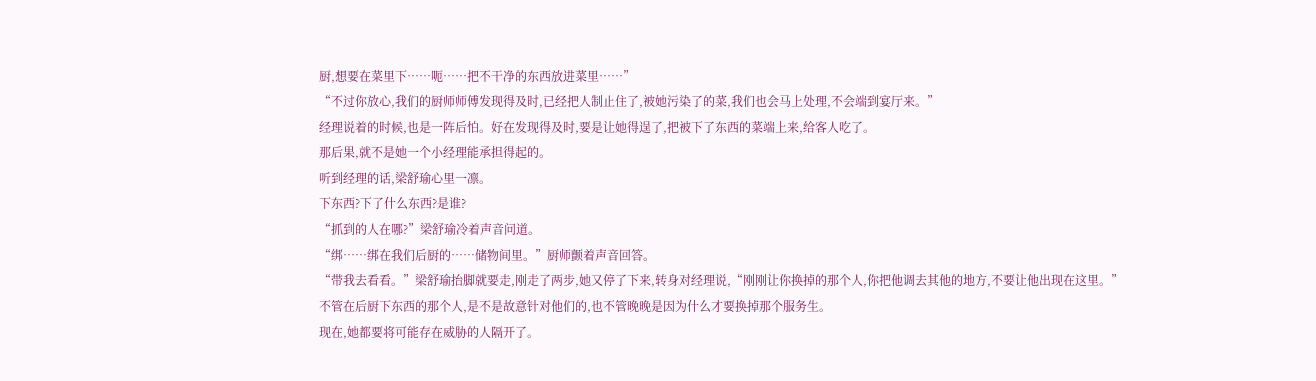厨,想要在菜里下……呃……把不干净的东西放进菜里……”
“不过你放心,我们的厨师师傅发现得及时,已经把人制止住了,被她污染了的菜,我们也会马上处理,不会端到宴厅来。”
经理说着的时候,也是一阵后怕。好在发现得及时,要是让她得逞了,把被下了东西的菜端上来,给客人吃了。
那后果,就不是她一个小经理能承担得起的。
听到经理的话,梁舒瑜心里一凛。
下东西?下了什么东西?是谁?
“抓到的人在哪?”梁舒瑜冷着声音问道。
“绑……绑在我们后厨的……储物间里。”厨师颤着声音回答。
“带我去看看。”梁舒瑜抬脚就要走,刚走了两步,她又停了下来,转身对经理说,“刚刚让你换掉的那个人,你把他调去其他的地方,不要让他出现在这里。”
不管在后厨下东西的那个人,是不是故意针对他们的,也不管晚晚是因为什么才要换掉那个服务生。
现在,她都要将可能存在威胁的人隔开了。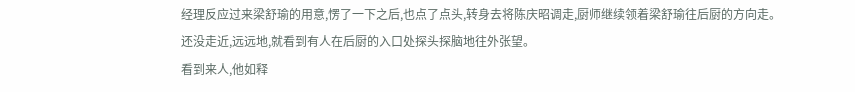经理反应过来梁舒瑜的用意,愣了一下之后,也点了点头,转身去将陈庆昭调走,厨师继续领着梁舒瑜往后厨的方向走。
还没走近,远远地,就看到有人在后厨的入口处探头探脑地往外张望。
看到来人,他如释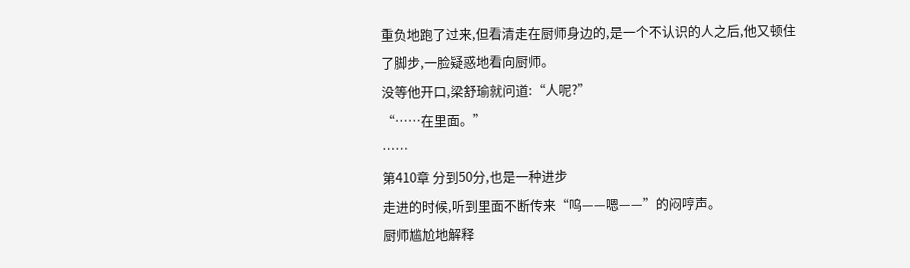重负地跑了过来,但看清走在厨师身边的,是一个不认识的人之后,他又顿住了脚步,一脸疑惑地看向厨师。
没等他开口,梁舒瑜就问道:“人呢?”
“……在里面。”
……
第410章 分到50分,也是一种进步
走进的时候,听到里面不断传来“呜——嗯——”的闷哼声。
厨师尴尬地解释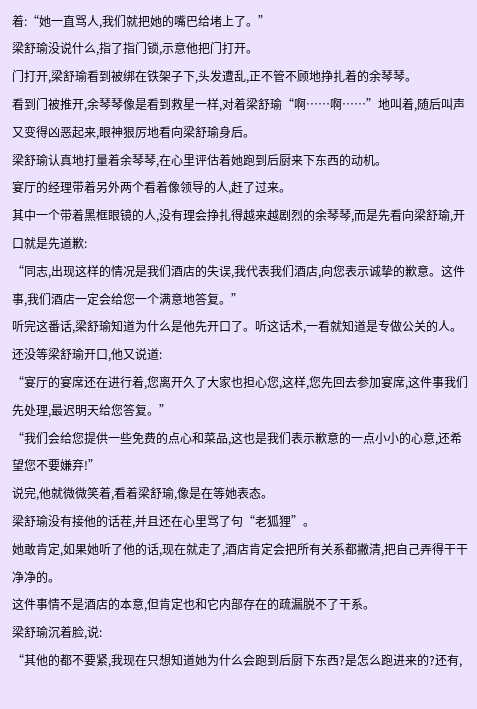着:“她一直骂人,我们就把她的嘴巴给堵上了。”
梁舒瑜没说什么,指了指门锁,示意他把门打开。
门打开,梁舒瑜看到被绑在铁架子下,头发遭乱,正不管不顾地挣扎着的余琴琴。
看到门被推开,余琴琴像是看到救星一样,对着梁舒瑜“啊……啊……”地叫着,随后叫声又变得凶恶起来,眼神狠厉地看向梁舒瑜身后。
梁舒瑜认真地打量着余琴琴,在心里评估着她跑到后厨来下东西的动机。
宴厅的经理带着另外两个看着像领导的人,赶了过来。
其中一个带着黑框眼镜的人,没有理会挣扎得越来越剧烈的余琴琴,而是先看向梁舒瑜,开口就是先道歉:
“同志,出现这样的情况是我们酒店的失误,我代表我们酒店,向您表示诚挚的歉意。这件事,我们酒店一定会给您一个满意地答复。”
听完这番话,梁舒瑜知道为什么是他先开口了。听这话术,一看就知道是专做公关的人。
还没等梁舒瑜开口,他又说道:
“宴厅的宴席还在进行着,您离开久了大家也担心您,这样,您先回去参加宴席,这件事我们先处理,最迟明天给您答复。”
“我们会给您提供一些免费的点心和菜品,这也是我们表示歉意的一点小小的心意,还希望您不要嫌弃!”
说完,他就微微笑着,看着梁舒瑜,像是在等她表态。
梁舒瑜没有接他的话茬,并且还在心里骂了句“老狐狸”。
她敢肯定,如果她听了他的话,现在就走了,酒店肯定会把所有关系都撇清,把自己弄得干干净净的。
这件事情不是酒店的本意,但肯定也和它内部存在的疏漏脱不了干系。
梁舒瑜沉着脸,说:
“其他的都不要紧,我现在只想知道她为什么会跑到后厨下东西?是怎么跑进来的?还有,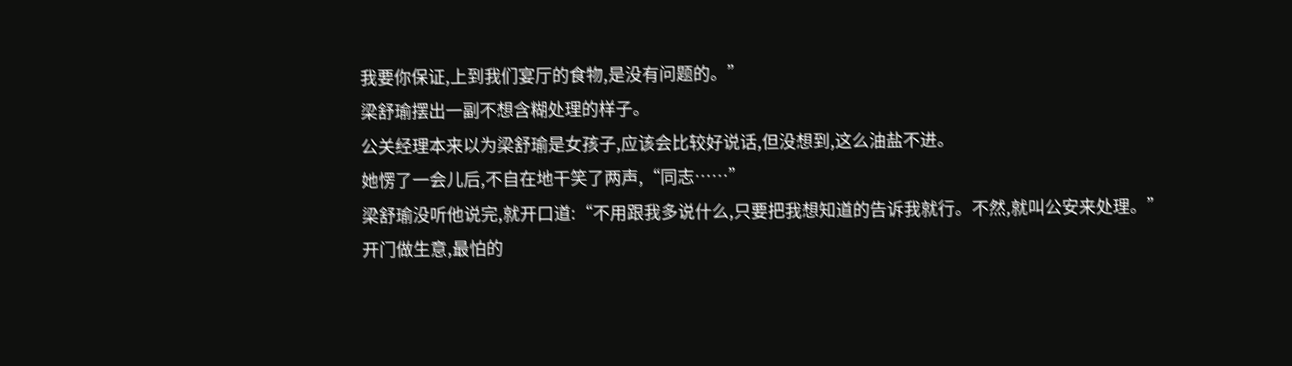我要你保证,上到我们宴厅的食物,是没有问题的。”
梁舒瑜摆出一副不想含糊处理的样子。
公关经理本来以为梁舒瑜是女孩子,应该会比较好说话,但没想到,这么油盐不进。
她愣了一会儿后,不自在地干笑了两声,“同志……”
梁舒瑜没听他说完,就开口道:“不用跟我多说什么,只要把我想知道的告诉我就行。不然,就叫公安来处理。”
开门做生意,最怕的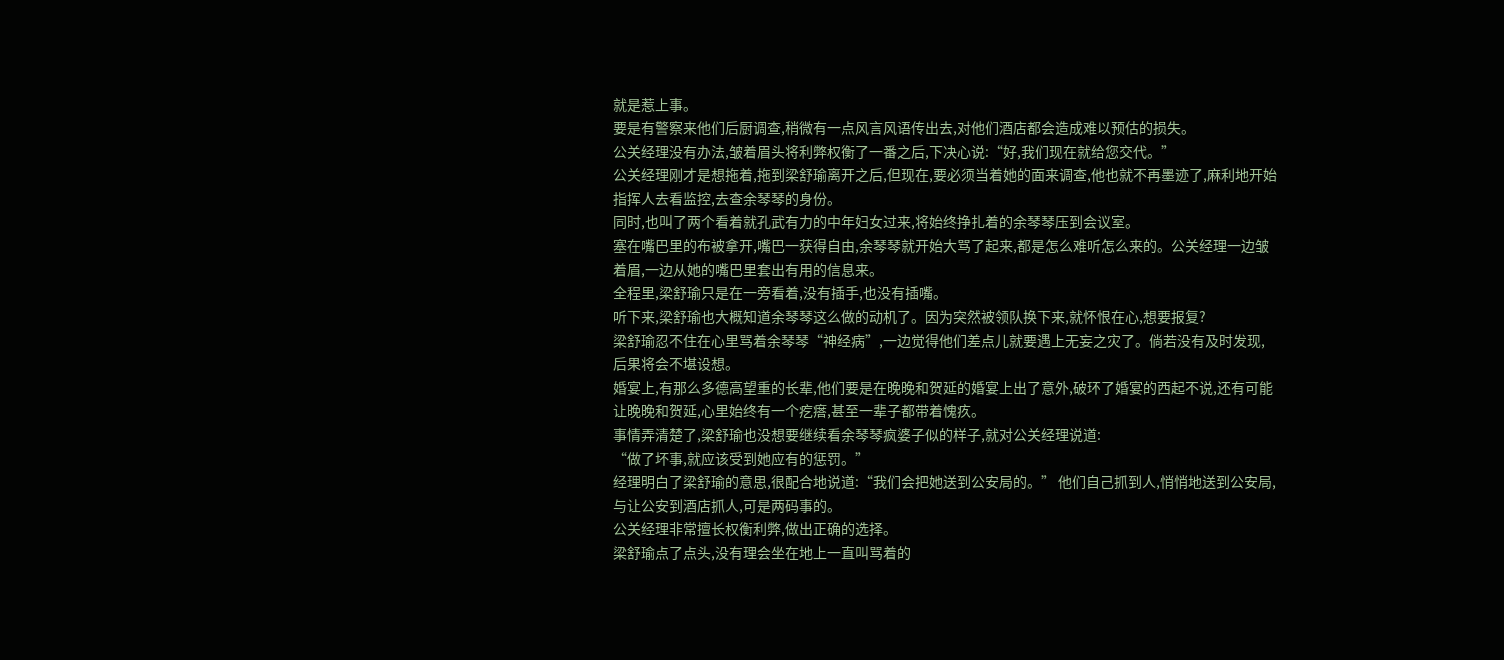就是惹上事。
要是有警察来他们后厨调查,稍微有一点风言风语传出去,对他们酒店都会造成难以预估的损失。
公关经理没有办法,皱着眉头将利弊权衡了一番之后,下决心说:“好,我们现在就给您交代。”
公关经理刚才是想拖着,拖到梁舒瑜离开之后,但现在,要必须当着她的面来调查,他也就不再墨迹了,麻利地开始指挥人去看监控,去查余琴琴的身份。
同时,也叫了两个看着就孔武有力的中年妇女过来,将始终挣扎着的余琴琴压到会议室。
塞在嘴巴里的布被拿开,嘴巴一获得自由,余琴琴就开始大骂了起来,都是怎么难听怎么来的。公关经理一边皱着眉,一边从她的嘴巴里套出有用的信息来。
全程里,梁舒瑜只是在一旁看着,没有插手,也没有插嘴。
听下来,梁舒瑜也大概知道余琴琴这么做的动机了。因为突然被领队换下来,就怀恨在心,想要报复?
梁舒瑜忍不住在心里骂着余琴琴“神经病”,一边觉得他们差点儿就要遇上无妄之灾了。倘若没有及时发现,后果将会不堪设想。
婚宴上,有那么多德高望重的长辈,他们要是在晚晚和贺延的婚宴上出了意外,破环了婚宴的西起不说,还有可能让晚晚和贺延,心里始终有一个疙瘩,甚至一辈子都带着愧疚。
事情弄清楚了,梁舒瑜也没想要继续看余琴琴疯婆子似的样子,就对公关经理说道:
“做了坏事,就应该受到她应有的惩罚。”
经理明白了梁舒瑜的意思,很配合地说道:“我们会把她送到公安局的。” 他们自己抓到人,悄悄地送到公安局,与让公安到酒店抓人,可是两码事的。
公关经理非常擅长权衡利弊,做出正确的选择。
梁舒瑜点了点头,没有理会坐在地上一直叫骂着的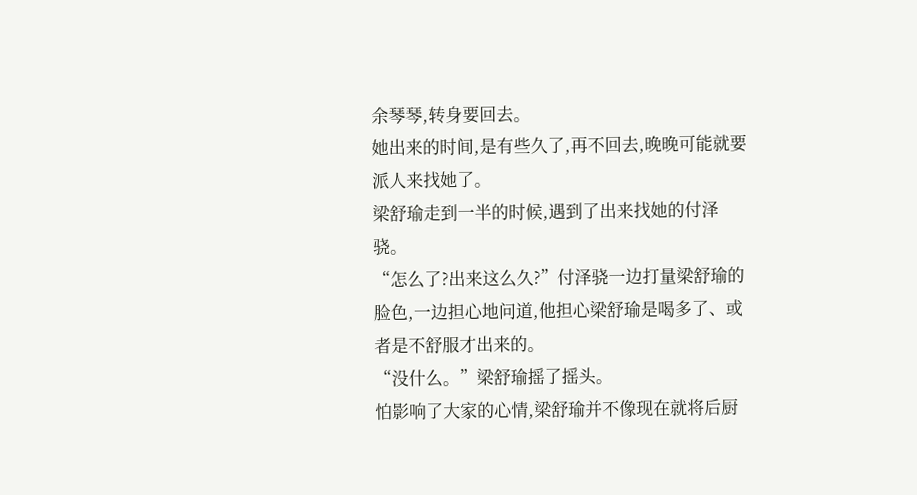余琴琴,转身要回去。
她出来的时间,是有些久了,再不回去,晚晚可能就要派人来找她了。
梁舒瑜走到一半的时候,遇到了出来找她的付泽骁。
“怎么了?出来这么久?”付泽骁一边打量梁舒瑜的脸色,一边担心地问道,他担心梁舒瑜是喝多了、或者是不舒服才出来的。
“没什么。”梁舒瑜摇了摇头。
怕影响了大家的心情,梁舒瑜并不像现在就将后厨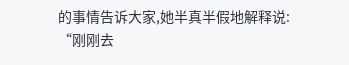的事情告诉大家,她半真半假地解释说:
“刚刚去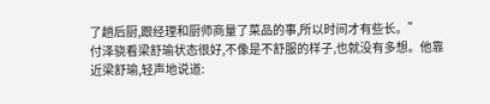了趟后厨,跟经理和厨师商量了菜品的事,所以时间才有些长。”
付泽骁看梁舒瑜状态很好,不像是不舒服的样子,也就没有多想。他靠近梁舒瑜,轻声地说道: